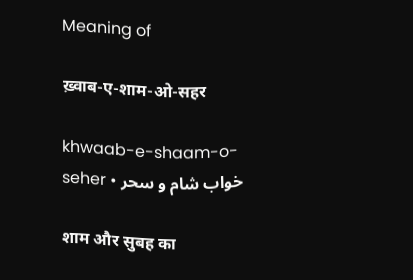Meaning of

ख़्वाब-ए-शाम-ओ-सहर

khwaab-e-shaam-o-seher • خواب شام و سحر

शाम और सुबह का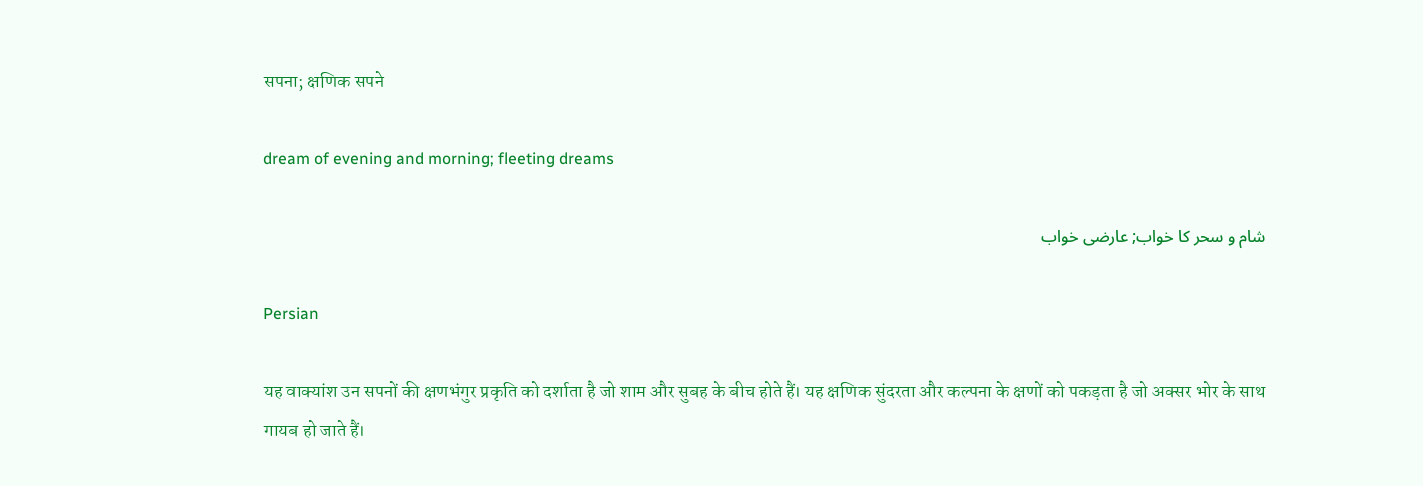सपना; क्षणिक सपने

dream of evening and morning; fleeting dreams

شام و سحر کا خواب; عارضی خواب

Persian

यह वाक्यांश उन सपनों की क्षणभंगुर प्रकृति को दर्शाता है जो शाम और सुबह के बीच होते हैं। यह क्षणिक सुंदरता और कल्पना के क्षणों को पकड़ता है जो अक्सर भोर के साथ गायब हो जाते हैं।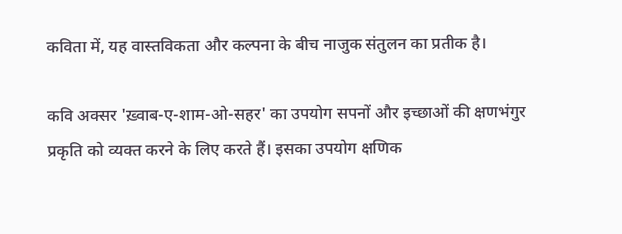कविता में, यह वास्तविकता और कल्पना के बीच नाजुक संतुलन का प्रतीक है।

कवि अक्सर 'ख़्वाब-ए-शाम-ओ-सहर' का उपयोग सपनों और इच्छाओं की क्षणभंगुर प्रकृति को व्यक्त करने के लिए करते हैं। इसका उपयोग क्षणिक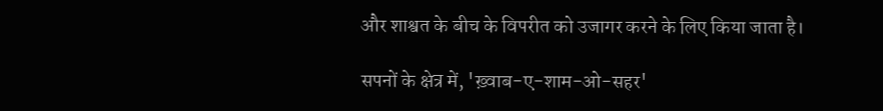और शाश्वत के बीच के विपरीत को उजागर करने के लिए किया जाता है।

सपनों के क्षेत्र में, 'ख़्वाब-ए-शाम-ओ-सहर'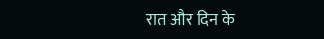रात और दिन के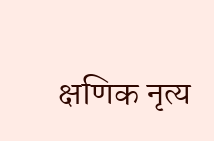क्षणिक नृत्य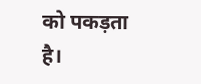को पकड़ता है।